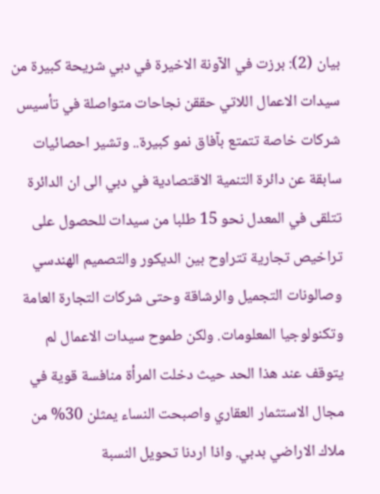بيان (2): برزت في الآونة الاخيرة في دبي شريحة كبيرة من سيدات الاعمال اللاتي حققن نجاحات متواصلة في تأسيس شركات خاصة تتمتع بآفاق نمو كبيرة.. وتشير احصائيات سابقة عن دائرة التنمية الاقتصادية في دبي الى ان الدائرة تتلقى في المعدل نحو 15 طلبا من سيدات للحصول على تراخيص تجارية تتراوح بين الديكور والتصميم الهندسي وصالونات التجميل والرشاقة وحتى شركات التجارة العامة وتكنولوجيا المعلومات. ولكن طموح سيدات الاعمال لم يتوقف عند هذا الحد حيث دخلت المرأة منافسة قوية في مجال الاستثمار العقاري واصبحت النساء يمثلن 30% من ملاك الاراضي بدبي. واذا اردنا تحويل النسبة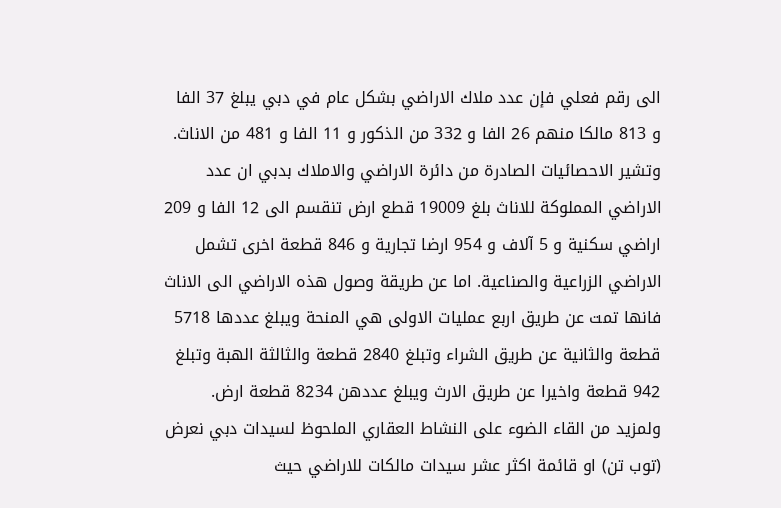الى رقم فعلي فإن عدد ملاك الاراضي بشكل عام في دبي يبلغ 37 الفا و 813 مالكا منهم 26 الفا و 332 من الذكور و 11 الفا و 481 من الاناث. وتشير الاحصائيات الصادرة من دائرة الاراضي والاملاك بدبي ان عدد الاراضي المملوكة للاناث بلغ 19009 قطع ارض تنقسم الى 12 الفا و 209 اراضي سكنية و 5 آلاف و 954 ارضا تجارية و 846 قطعة اخرى تشمل الاراضي الزراعية والصناعية. اما عن طريقة وصول هذه الاراضي الى الاناث فانها تمت عن طريق اربع عمليات الاولى هي المنحة ويبلغ عددها 5718 قطعة والثانية عن طريق الشراء وتبلغ 2840 قطعة والثالثة الهبة وتبلغ 942 قطعة واخيرا عن طريق الارث ويبلغ عددهن 8234 قطعة ارض. ولمزيد من القاء الضوء على النشاط العقاري الملحوظ لسيدات دبي نعرض (توب تن) او قائمة اكثر عشر سيدات مالكات للاراضي حيث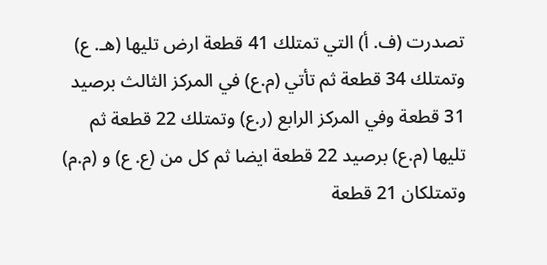تصدرت (ف. أ) التي تمتلك 41 قطعة ارض تليها (هـ. ع) وتمتلك 34 قطعة ثم تأتي (م.ع) في المركز الثالث برصيد 31 قطعة وفي المركز الرابع (ر.ع) وتمتلك 22 قطعة ثم تليها (م.ع) برصيد 22 قطعة ايضا ثم كل من (ع. ع) و (م.م) وتمتلكان 21 قطعة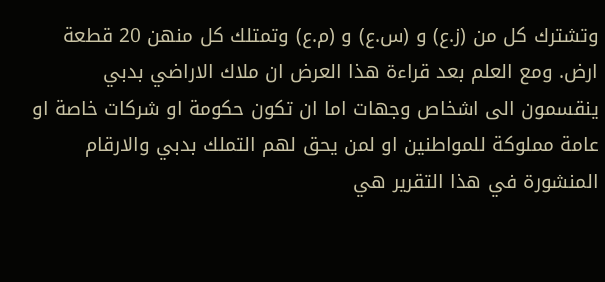وتشترك كل من (ز.ع) و (س.ع) و (م.ع) وتمتلك كل منهن 20 قطعة ارض. ومع العلم بعد قراءة هذا العرض ان ملاك الاراضي بدبي ينقسمون الى اشخاص وجهات اما ان تكون حكومة او شركات خاصة او عامة مملوكة للمواطنين او لمن يحق لهم التملك بدبي والارقام المنشورة في هذا التقرير هي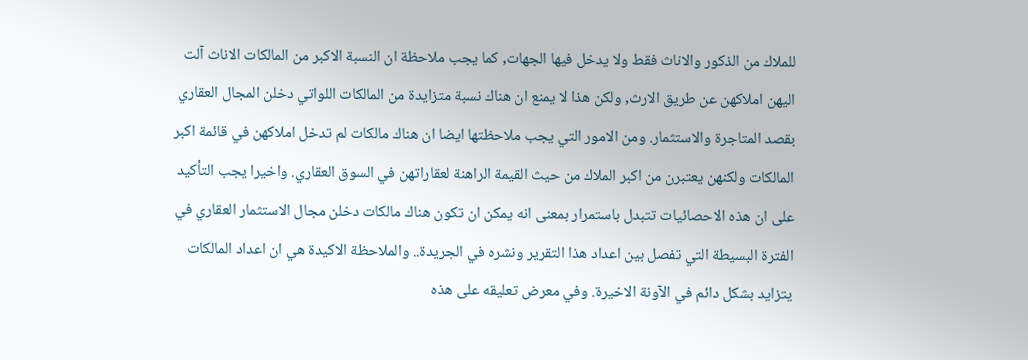للملاك من الذكور والاناث فقط ولا يدخل فيها الجهات, كما يجب ملاحظة ان النسبة الاكبر من المالكات الاناث آلت اليهن املاكهن عن طريق الارث, ولكن هذا لا يمنع ان هناك نسبة متزايدة من المالكات اللواتي دخلن المجال العقاري بقصد المتاجرة والاستثمار. ومن الامور التي يجب ملاحظتها ايضا ان هناك مالكات لم تدخل املاكهن في قائمة اكبر المالكات ولكنهن يعتبرن من اكبر الملاك من حيث القيمة الراهنة لعقاراتهن في السوق العقاري. واخيرا يجب التأكيد على ان هذه الاحصائيات تتبدل باستمرار بمعنى انه يمكن ان تكون هناك مالكات دخلن مجال الاستثمار العقاري في الفترة البسيطة التي تفصل بين اعداد هذا التقرير ونشره في الجريدة.. والملاحظة الاكيدة هي ان اعداد المالكات يتزايد بشكل دائم في الآونة الاخيرة. وفي معرض تعليقه على هذه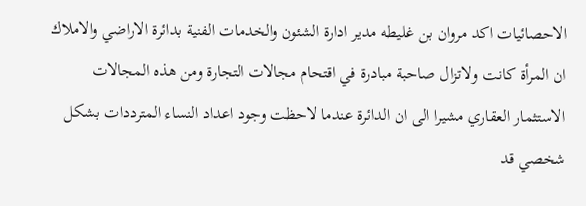الاحصائيات اكد مروان بن غليطه مدير ادارة الشئون والخدمات الفنية بدائرة الاراضي والاملاك ان المرأة كانت ولاتزال صاحبة مبادرة في اقتحام مجالات التجارة ومن هذه المجالات الاستثمار العقاري مشيرا الى ان الدائرة عندما لاحظت وجود اعداد النساء المترددات بشكل شخصي قد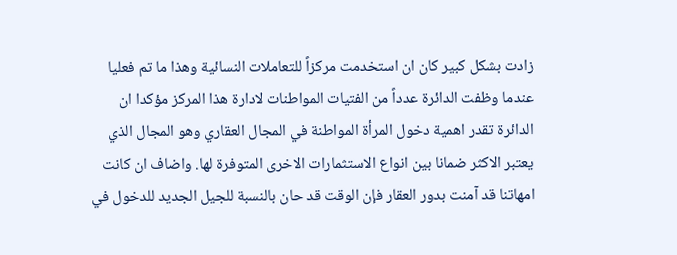زادت بشكل كبير كان ان استخدمت مركزاً للتعاملات النسائية وهذا ما تم فعليا عندما وظفت الدائرة عدداً من الفتيات المواطنات لادارة هذا المركز مؤكدا ان الدائرة تقدر اهمية دخول المرأة المواطنة في المجال العقاري وهو المجال الذي يعتبر الاكثر ضمانا بين انواع الاستثمارات الاخرى المتوفرة لها. واضاف ان كانت امهاتنا قد آمنت بدور العقار فإن الوقت قد حان بالنسبة للجيل الجديد للدخول في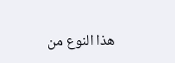هذا النوع من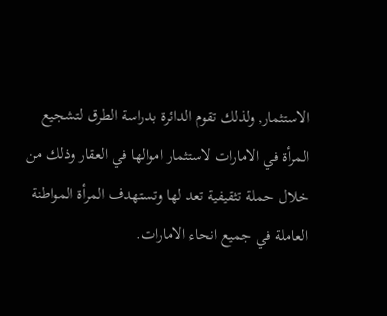الاستثمار, ولذلك تقوم الدائرة بدراسة الطرق لتشجيع المرأة في الامارات لاستثمار اموالها في العقار وذلك من خلال حملة تثقيفية تعد لها وتستهدف المرأة المواطنة العاملة في جميع انحاء الامارات.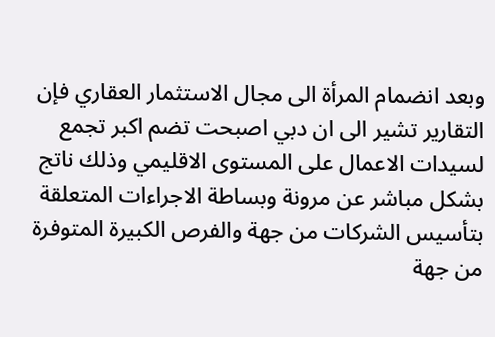وبعد انضمام المرأة الى مجال الاستثمار العقاري فإن التقارير تشير الى ان دبي اصبحت تضم اكبر تجمع لسيدات الاعمال على المستوى الاقليمي وذلك ناتج بشكل مباشر عن مرونة وبساطة الاجراءات المتعلقة بتأسيس الشركات من جهة والفرص الكبيرة المتوفرة من جهة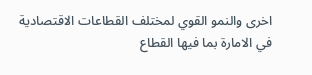اخرى والنمو القوي لمختلف القطاعات الاقتصادية في الامارة بما فيها القطاع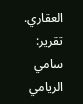العقاري. تقرير: سامي الريامي